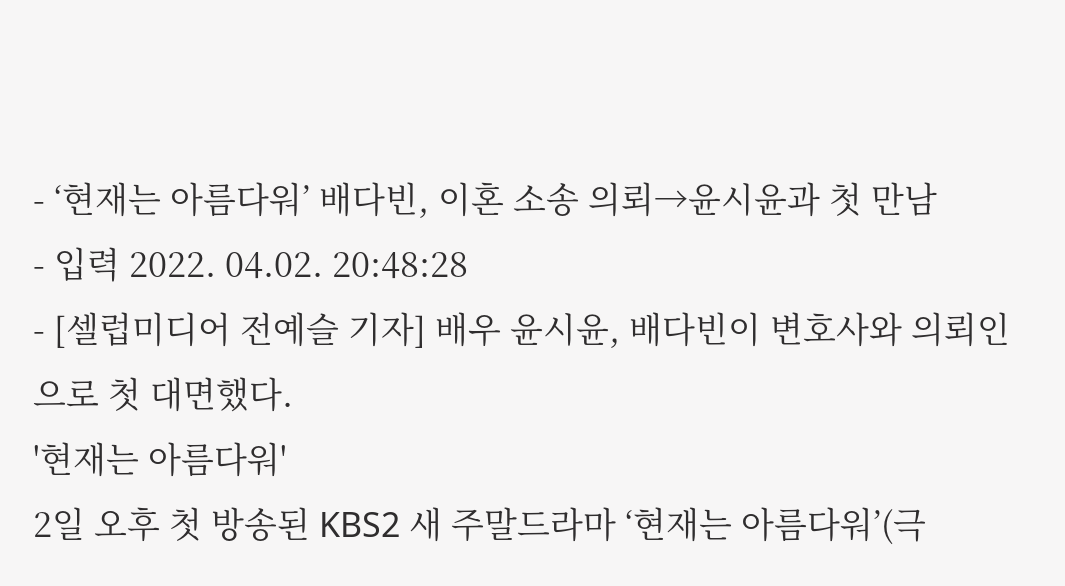- ‘현재는 아름다워’ 배다빈, 이혼 소송 의뢰→윤시윤과 첫 만남
- 입력 2022. 04.02. 20:48:28
- [셀럽미디어 전예슬 기자] 배우 윤시윤, 배다빈이 변호사와 의뢰인으로 첫 대면했다.
'현재는 아름다워'
2일 오후 첫 방송된 KBS2 새 주말드라마 ‘현재는 아름다워’(극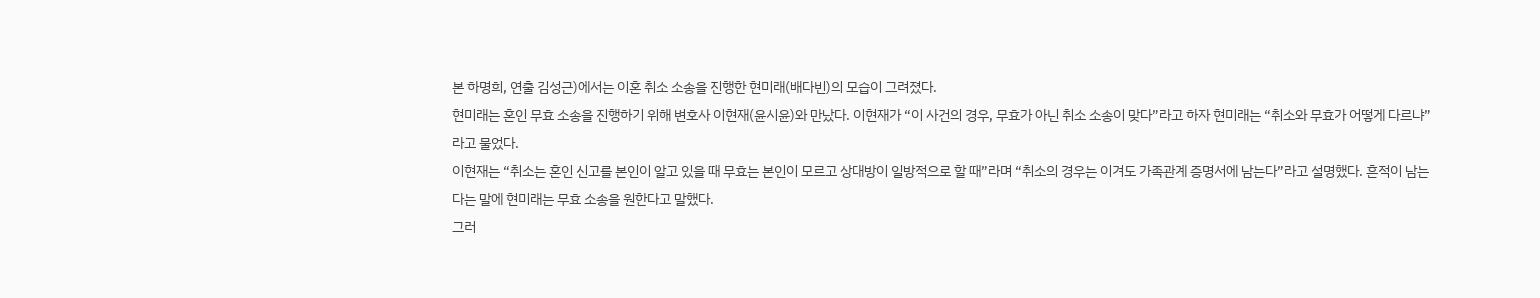본 하명희, 연출 김성근)에서는 이혼 취소 소송을 진행한 현미래(배다빈)의 모습이 그려졌다.
현미래는 혼인 무효 소송을 진행하기 위해 변호사 이현재(윤시윤)와 만났다. 이현재가 “이 사건의 경우, 무효가 아닌 취소 소송이 맞다”라고 하자 현미래는 “취소와 무효가 어떻게 다르냐”라고 물었다.
이현재는 “취소는 혼인 신고를 본인이 알고 있을 때 무효는 본인이 모르고 상대방이 일방적으로 할 때”라며 “취소의 경우는 이겨도 가족관계 증명서에 남는다”라고 설명했다. 흔적이 남는다는 말에 현미래는 무효 소송을 원한다고 말했다.
그러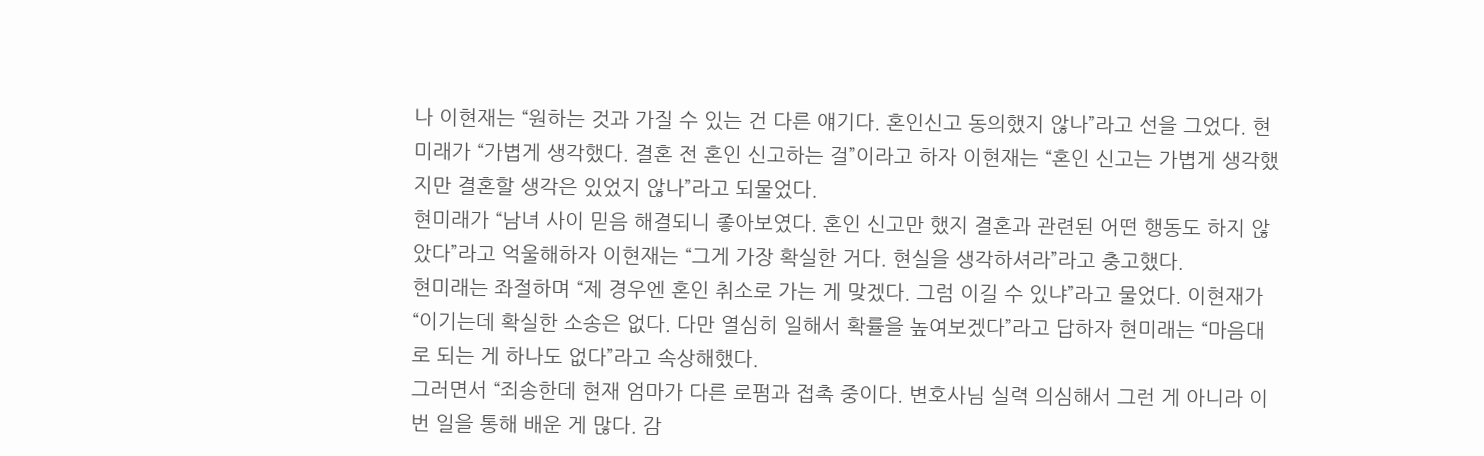나 이현재는 “원하는 것과 가질 수 있는 건 다른 얘기다. 혼인신고 동의했지 않나”라고 선을 그었다. 현미래가 “가볍게 생각했다. 결혼 전 혼인 신고하는 걸”이라고 하자 이현재는 “혼인 신고는 가볍게 생각했지만 결혼할 생각은 있었지 않나”라고 되물었다.
현미래가 “남녀 사이 믿음 해결되니 좋아보였다. 혼인 신고만 했지 결혼과 관련된 어떤 행동도 하지 않았다”라고 억울해하자 이현재는 “그게 가장 확실한 거다. 현실을 생각하셔라”라고 충고했다.
현미래는 좌절하며 “제 경우엔 혼인 취소로 가는 게 맞겠다. 그럼 이길 수 있냐”라고 물었다. 이현재가 “이기는데 확실한 소송은 없다. 다만 열심히 일해서 확률을 높여보겠다”라고 답하자 현미래는 “마음대로 되는 게 하나도 없다”라고 속상해했다.
그러면서 “죄송한데 현재 엄마가 다른 로펌과 접촉 중이다. 변호사님 실력 의심해서 그런 게 아니라 이번 일을 통해 배운 게 많다. 감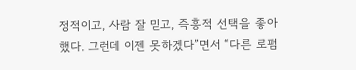정적이고, 사람 잘 믿고, 즉흥적 선택을 좋아했다. 그런데 이젠 못하겠다”면서 “다른 로펌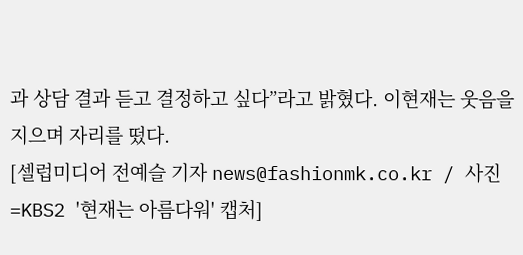과 상담 결과 듣고 결정하고 싶다”라고 밝혔다. 이현재는 웃음을 지으며 자리를 떴다.
[셀럽미디어 전예슬 기자 news@fashionmk.co.kr / 사진=KBS2 '현재는 아름다워' 캡처]